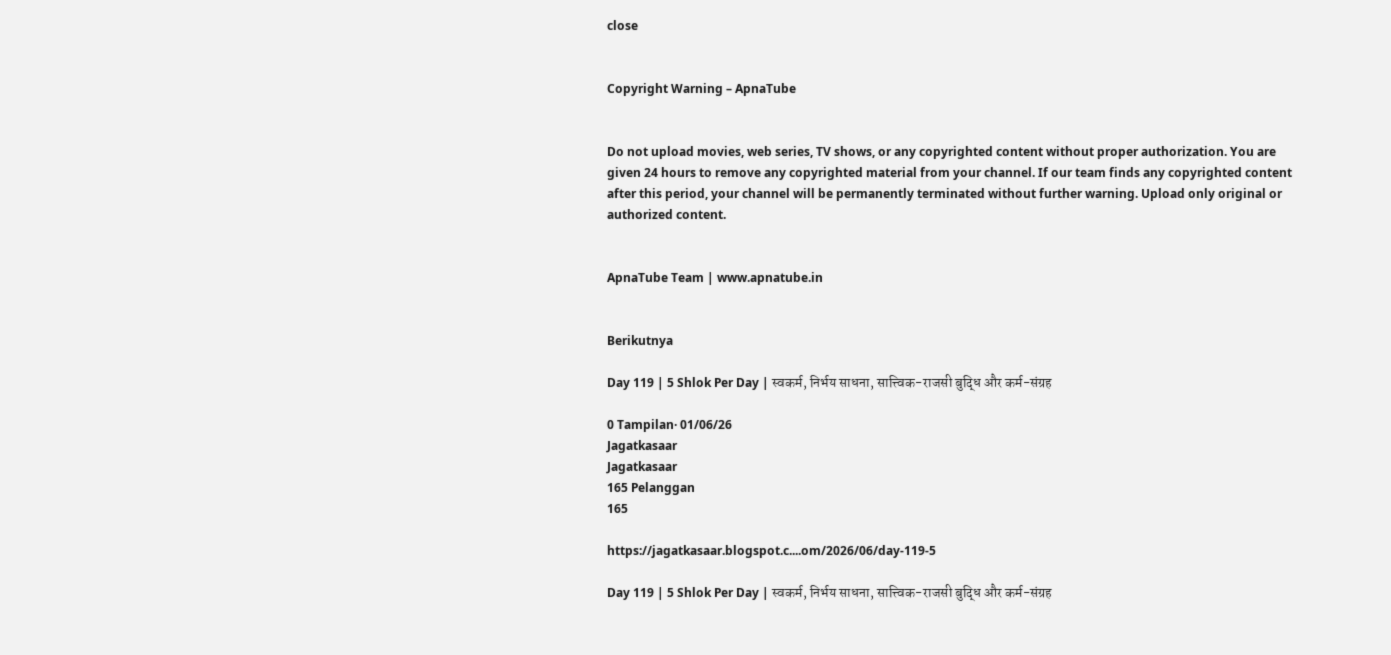close


Copyright Warning – ApnaTube


Do not upload movies, web series, TV shows, or any copyrighted content without proper authorization. You are given 24 hours to remove any copyrighted material from your channel. If our team finds any copyrighted content after this period, your channel will be permanently terminated without further warning. Upload only original or authorized content.


ApnaTube Team | www.apnatube.in


Berikutnya

Day 119 | 5 Shlok Per Day | स्वकर्म, निर्भय साधना, सात्त्विक-राजसी बुद्धि और कर्म-संग्रह

0 Tampilan· 01/06/26
Jagatkasaar
Jagatkasaar
165 Pelanggan
165

https://jagatkasaar.blogspot.c....om/2026/06/day-119-5

Day 119 | 5 Shlok Per Day | स्वकर्म, निर्भय साधना, सात्त्विक-राजसी बुद्धि और कर्म-संग्रह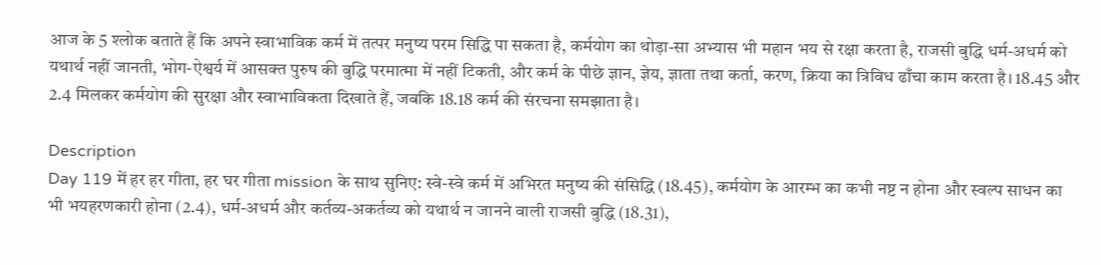आज के 5 श्लोक बताते हैं कि अपने स्वाभाविक कर्म में तत्पर मनुष्य परम सिद्धि पा सकता है, कर्मयोग का थोड़ा-सा अभ्यास भी महान भय से रक्षा करता है, राजसी बुद्धि धर्म-अधर्म को यथार्थ नहीं जानती, भोग-ऐश्वर्य में आसक्त पुरुष की बुद्धि परमात्मा में नहीं टिकती, और कर्म के पीछे ज्ञान, ज्ञेय, ज्ञाता तथा कर्ता, करण, क्रिया का त्रिविध ढाँचा काम करता है। 18.45 और 2.4 मिलकर कर्मयोग की सुरक्षा और स्वाभाविकता दिखाते हैं, जबकि 18.18 कर्म की संरचना समझाता है।

Description
Day 119 में हर हर गीता, हर घर गीता mission के साथ सुनिए: स्वे-स्वे कर्म में अभिरत मनुष्य की संसिद्धि (18.45), कर्मयोग के आरम्भ का कभी नष्ट न होना और स्वल्प साधन का भी भयहरणकारी होना (2.4), धर्म-अधर्म और कर्तव्य-अकर्तव्य को यथार्थ न जानने वाली राजसी बुद्धि (18.31),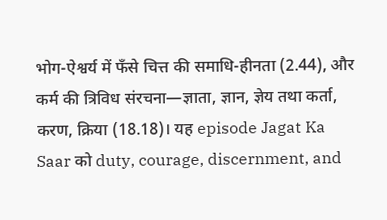भोग-ऐश्वर्य में फँसे चित्त की समाधि-हीनता (2.44), और कर्म की त्रिविध संरचना—ज्ञाता, ज्ञान, ज्ञेय तथा कर्ता, करण, क्रिया (18.18)। यह episode Jagat Ka Saar को duty, courage, discernment, and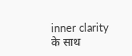inner clarity के साथ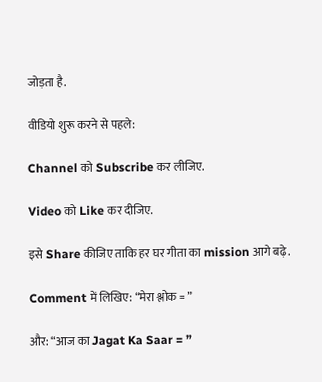जोड़ता है.

वीडियो शुरू करने से पहले:

Channel को Subscribe कर लीजिए.

Video को Like कर दीजिए.

इसे Share कीजिए ताकि हर घर गीता का mission आगे बढ़े.

Comment में लिखिए: “मेरा श्लोक = ”

और: “आज का Jagat Ka Saar = ”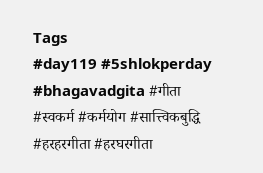Tags
#day119 #5shlokperday #bhagavadgita #गीता #स्वकर्म #कर्मयोग #सात्त्विकबुद्धि #हरहरगीता #हरघरगीता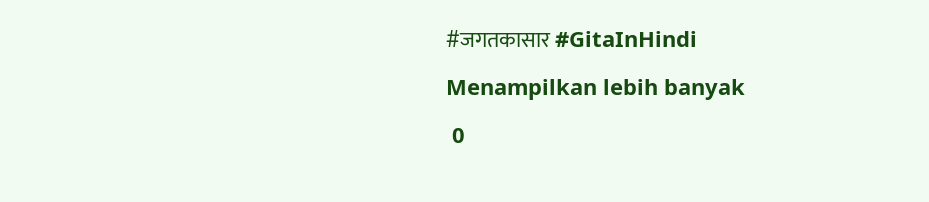#जगतकासार #GitaInHindi

Menampilkan lebih banyak

 0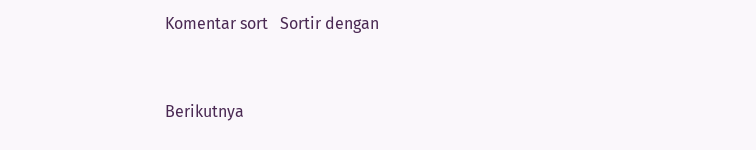Komentar sort   Sortir dengan


Berikutnya